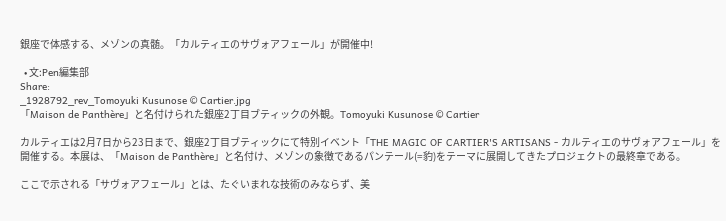銀座で体感する、メゾンの真髄。「カルティエのサヴォアフェール」が開催中!

  • 文:Pen編集部
Share:
_1928792_rev_Tomoyuki Kusunose © Cartier.jpg
「Maison de Panthère」と名付けられた銀座2丁目ブティックの外観。Tomoyuki Kusunose © Cartier

カルティエは2月7日から23日まで、銀座2丁目ブティックにて特別イベント「THE MAGIC OF CARTIER'S ARTISANS - カルティエのサヴォアフェール」を開催する。本展は、「Maison de Panthère」と名付け、メゾンの象徴であるパンテール(=豹)をテーマに展開してきたプロジェクトの最終章である。

ここで示される「サヴォアフェール」とは、たぐいまれな技術のみならず、美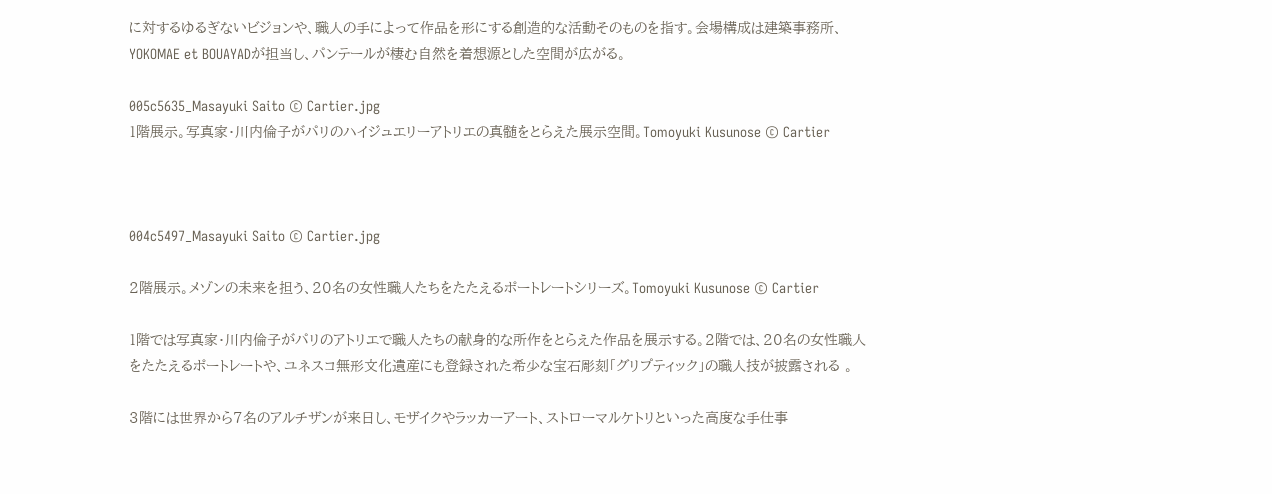に対するゆるぎないビジョンや、職人の手によって作品を形にする創造的な活動そのものを指す。会場構成は建築事務所、YOKOMAE et BOUAYADが担当し、パンテールが棲む自然を着想源とした空間が広がる。

005c5635_Masayuki Saito © Cartier.jpg
1階展示。写真家・川内倫子がパリのハイジュエリーアトリエの真髄をとらえた展示空間。Tomoyuki Kusunose © Cartier



004c5497_Masayuki Saito © Cartier.jpg

2階展示。メゾンの未来を担う、20名の女性職人たちをたたえるポートレートシリーズ。Tomoyuki Kusunose © Cartier

1階では写真家・川内倫子がパリのアトリエで職人たちの献身的な所作をとらえた作品を展示する。2階では、20名の女性職人をたたえるポートレートや、ユネスコ無形文化遺産にも登録された希少な宝石彫刻「グリプティック」の職人技が披露される 。

3階には世界から7名のアルチザンが来日し、モザイクやラッカーアート、ストローマルケトリといった高度な手仕事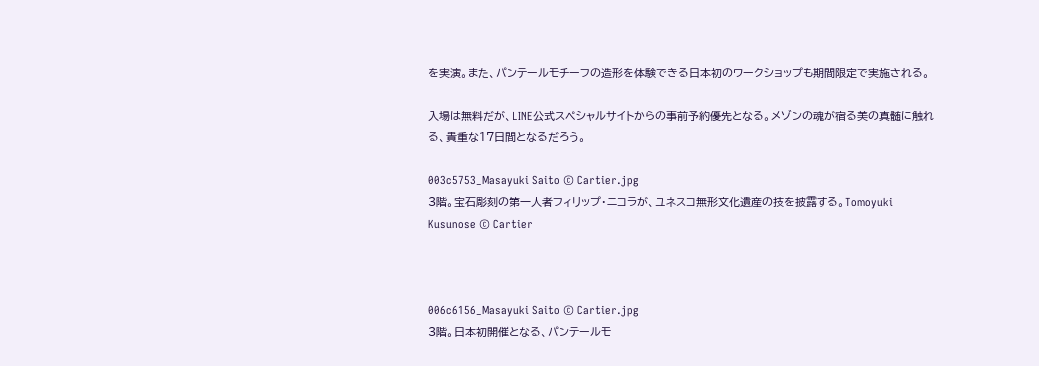を実演。また、パンテールモチーフの造形を体験できる日本初のワークショップも期間限定で実施される。

入場は無料だが、LINE公式スペシャルサイトからの事前予約優先となる。メゾンの魂が宿る美の真髄に触れる、貴重な17日間となるだろう。

003c5753_Masayuki Saito © Cartier.jpg
3階。宝石彫刻の第一人者フィリップ・ニコラが、ユネスコ無形文化遺産の技を披露する。Tomoyuki Kusunose © Cartier



006c6156_Masayuki Saito © Cartier.jpg
3階。日本初開催となる、パンテールモ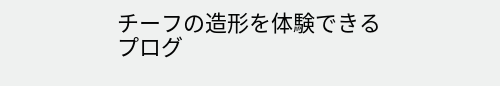チーフの造形を体験できるプログ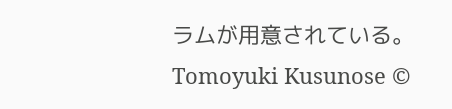ラムが用意されている。Tomoyuki Kusunose ©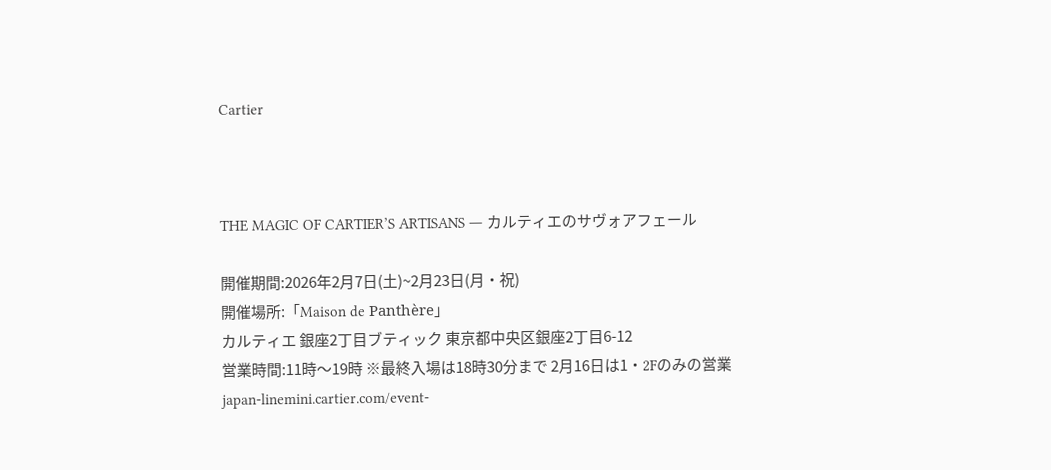Cartier



THE MAGIC OF CARTIER’S ARTISANS ― カルティエのサヴォアフェール

開催期間:2026年2月7日(土)~2月23日(月・祝)
開催場所:「Maison de Panthère」
カルティエ 銀座2丁目ブティック 東京都中央区銀座2丁目6-12
営業時間:11時〜19時 ※最終入場は18時30分まで 2月16日は1・2Fのみの営業
japan-linemini.cartier.com/event-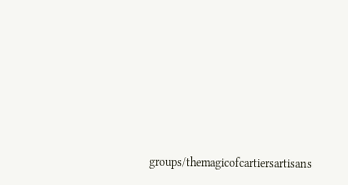groups/themagicofcartiersartisans